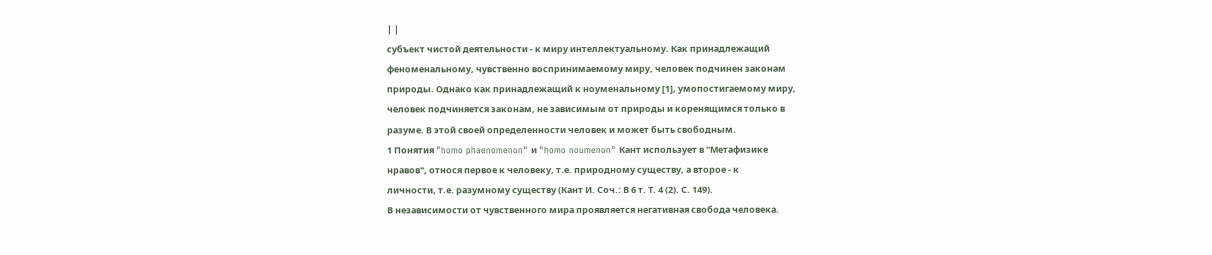| |
субъект чистой деятельности - к миру интеллектуальному. Как принадлежащий
феноменальному, чувственно воспринимаемому миру, человек подчинен законам
природы. Однако как принадлежащий к ноуменальному [1], умопостигаемому миру,
человек подчиняется законам, не зависимым от природы и коренящимся только в
разуме. В этой своей определенности человек и может быть свободным.
1 Понятия "homo phaenomenon" и "homo noumenon" Кант использует в "Метафизике
нравов", относя первое к человеку, т.е. природному существу, а второе - к
личности, т.е. разумному существу (Кант И. Соч.: В 6 т. Т. 4 (2). С. 149).
В независимости от чувственного мира проявляется негативная свобода человека.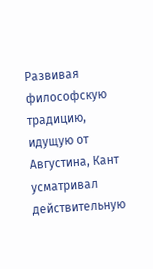Развивая философскую традицию, идущую от Августина, Кант усматривал
действительную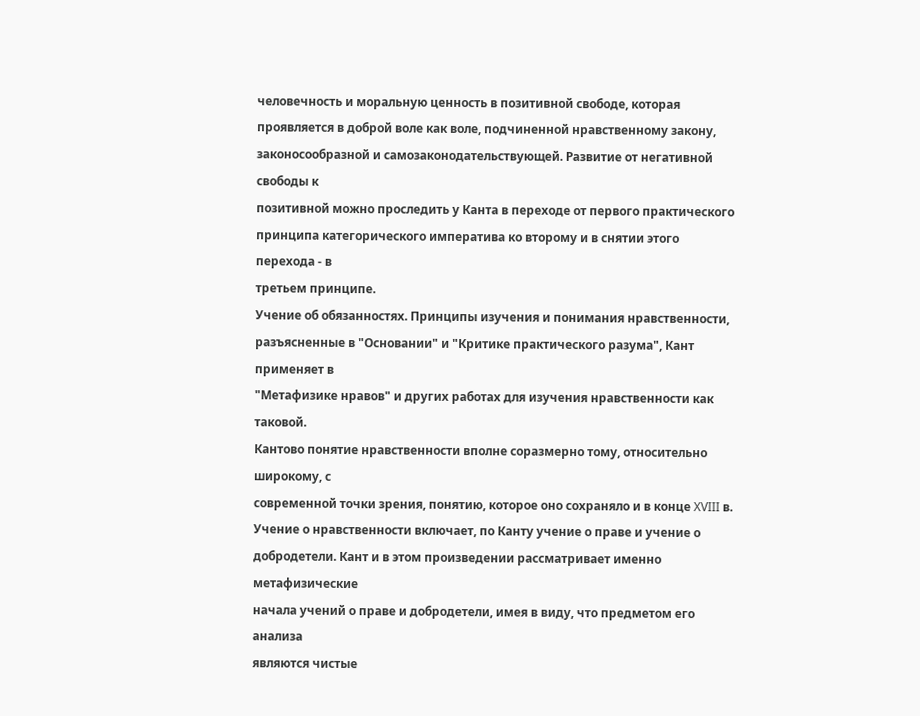человечность и моральную ценность в позитивной свободе, которая
проявляется в доброй воле как воле, подчиненной нравственному закону,
законосообразной и самозаконодательствующей. Развитие от негативной свободы к
позитивной можно проследить у Канта в переходе от первого практического
принципа категорического императива ко второму и в снятии этого перехода - в
третьем принципе.
Учение об обязанностях. Принципы изучения и понимания нравственности,
разъясненные в "Основании" и "Критике практического разума", Кант применяет в
"Метафизике нравов" и других работах для изучения нравственности как таковой.
Кантово понятие нравственности вполне соразмерно тому, относительно широкому, с
современной точки зрения, понятию, которое оно сохраняло и в конце XVIII в.
Учение о нравственности включает, по Канту учение о праве и учение о
добродетели. Кант и в этом произведении рассматривает именно метафизические
начала учений о праве и добродетели, имея в виду, что предметом его анализа
являются чистые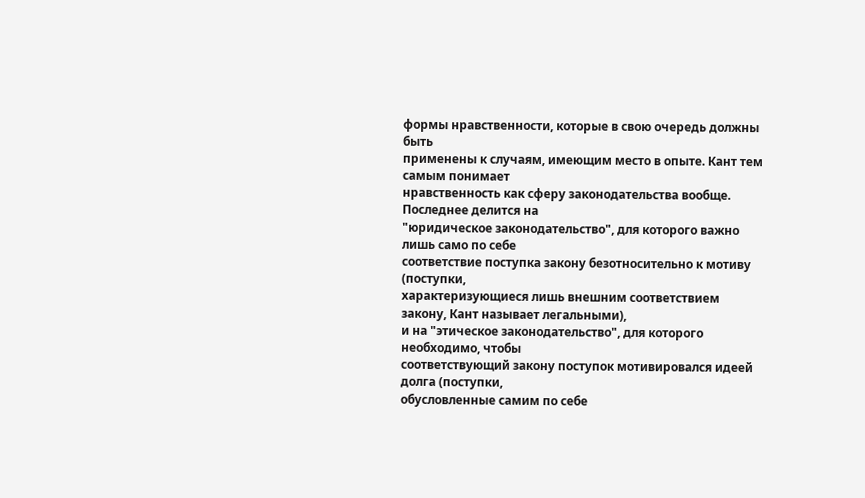формы нравственности, которые в свою очередь должны быть
применены к случаям, имеющим место в опыте. Кант тем самым понимает
нравственность как сферу законодательства вообще. Последнее делится на
"юридическое законодательство", для которого важно лишь само по себе
соответствие поступка закону безотносительно к мотиву (поступки,
характеризующиеся лишь внешним соответствием закону, Кант называет легальными),
и на "этическое законодательство", для которого необходимо, чтобы
соответствующий закону поступок мотивировался идеей долга (поступки,
обусловленные самим по себе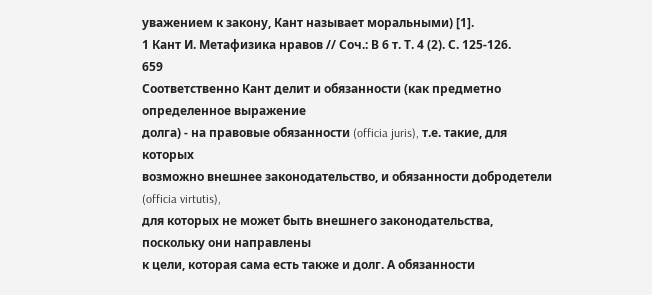уважением к закону, Кант называет моральными) [1].
1 Кант И. Метафизика нравов // Соч.: В 6 т. Т. 4 (2). С. 125-126.
659
Соответственно Кант делит и обязанности (как предметно определенное выражение
долга) - на правовые обязанности (officia juris), т.е. такие, для которых
возможно внешнее законодательство, и обязанности добродетели (officia virtutis),
для которых не может быть внешнего законодательства, поскольку они направлены
к цели, которая сама есть также и долг. А обязанности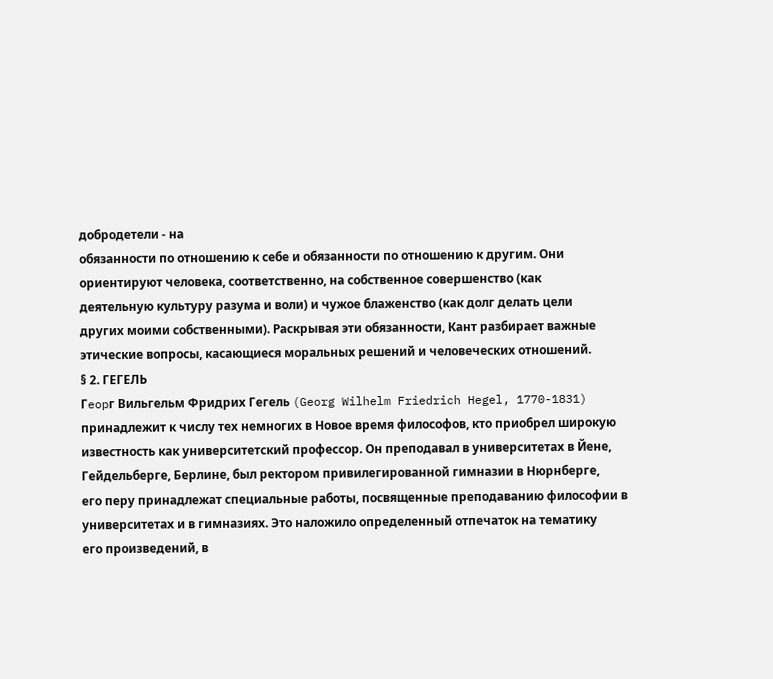добродетели - на
обязанности по отношению к себе и обязанности по отношению к другим. Они
ориентируют человека, соответственно, на собственное совершенство (как
деятельную культуру разума и воли) и чужое блаженство (как долг делать цели
других моими собственными). Раскрывая эти обязанности, Кант разбирает важные
этические вопросы, касающиеся моральных решений и человеческих отношений.
§ 2. ГЕГЕЛЬ
Гeopг Вильгельм Фридрих Гегель (Georg Wilhelm Friedrich Hegel, 1770-1831)
принадлежит к числу тех немногих в Новое время философов, кто приобрел широкую
известность как университетский профессор. Он преподавал в университетах в Йене,
Гейдельберге, Берлине, был ректором привилегированной гимназии в Нюрнберге,
его перу принадлежат специальные работы, посвященные преподаванию философии в
университетах и в гимназиях. Это наложило определенный отпечаток на тематику
его произведений, в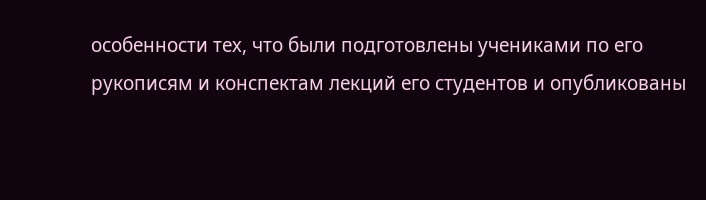особенности тех, что были подготовлены учениками по его
рукописям и конспектам лекций его студентов и опубликованы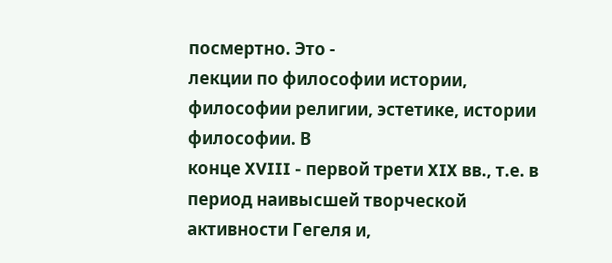посмертно. Это -
лекции по философии истории, философии религии, эстетике, истории философии. В
конце XVIII - первой трети XIX вв., т.е. в период наивысшей творческой
активности Гегеля и,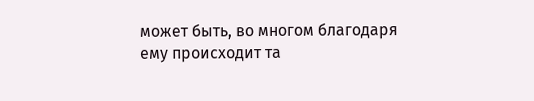может быть, во многом благодаря ему происходит та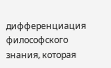дифференциация философского знания, которая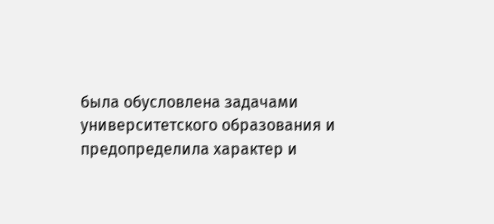была обусловлена задачами
университетского образования и предопределила характер и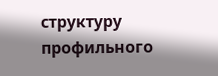структуру профильного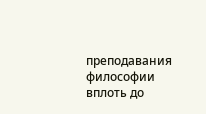преподавания философии вплоть до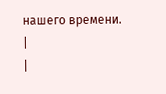нашего времени.
|
|